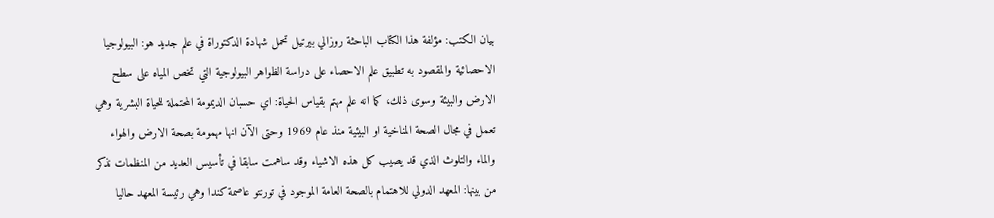بيان الكتب: مؤلفة هذا الكتاب الباحثة روزالي بيرتيل تحمل شهادة الدكتوراة في علم جديد هو: البيولوجيا الاحصائية والمقصود به تطبيق علم الاحصاء على دراسة الظواهر البيولوجية التي تخص المياه على سطح الارض والبيئة وسوى ذلك، كما انه علم مهتم بقياس الحياة: اي حسبان الديمومة المحتملة للحياة البشرية وهي تعمل في مجال الصحة المناخية او البيئية منذ عام 1969 وحتى الآن انها مهمومة بصحة الارض والهواء والماء والتلوث الذي قد يصيب كل هذه الاشياء وقد ساهمت سابقا في تأسيس العديد من المنظمات نذكر من بينها: المعهد الدولي للاهتمام بالصحة العامة الموجود في تورنتو عاصمة كندا وهي رئيسة المعهد حاليا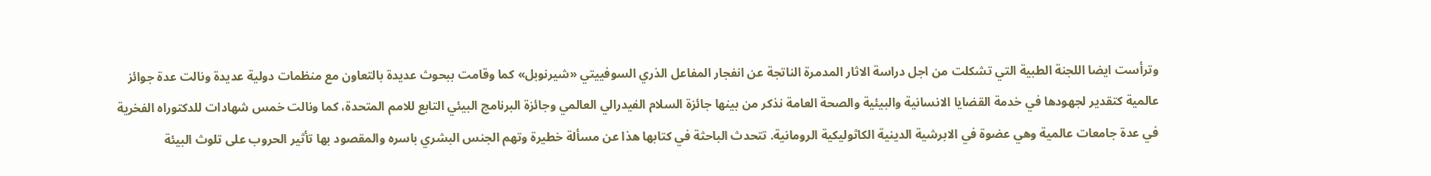وترأست ايضا اللجنة الطبية التي تشكلت من اجل دراسة الاثار المدمرة الناتجة عن انفجار المفاعل الذري السوفييتي «شيرنوبل» كما وقامت ببحوث عديدة بالتعاون مع منظمات دولية عديدة ونالت عدة جوائز عالمية كتقدير لجهودها في خدمة القضايا الانسانية والبيئية والصحة العامة نذكر من بينها جائزة السلام الفيدرالي العالمي وجائزة البرنامج البيئي التابع للامم المتحدة، كما ونالت خمس شهادات للدكتوراه الفخرية في عدة جامعات عالمية وهي عضوة في الابرشية الدينية الكاثوليكية الرومانية. تتحدث الباحثة في كتابها هذا عن مسألة خطيرة وتهم الجنس البشري باسره والمقصود بها تأثير الحروب على تلوث البيئة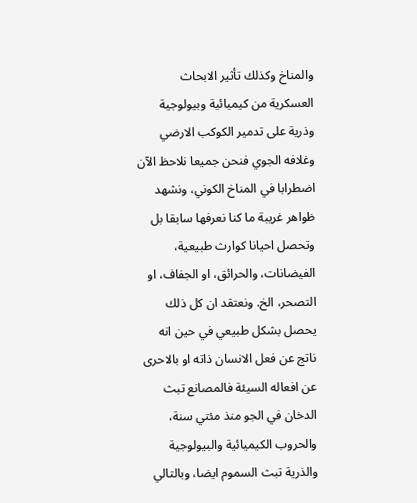والمناخ وكذلك تأثير الابحاث العسكرية من كيميائية وبيولوجية وذرية على تدمير الكوكب الارضي وغلافه الجوي فنحن جميعا نلاحظ الآن اضطرابا في المناخ الكوني، ونشهد ظواهر غريبة ما كنا نعرفها سابقا بل وتحصل احيانا كوارث طبيعية، الفيضانات، والحرائق، او الجفاف، او التصحر، الخ. ونعتقد ان كل ذلك يحصل بشكل طبيعي في حين انه ناتج عن فعل الانسان ذاته او بالاحرى عن افعاله السيئة فالمصانع تبث الدخان في الجو منذ مئتي سنة، والحروب الكيميائية والبيولوجية والذرية تبث السموم ايضا، وبالتالي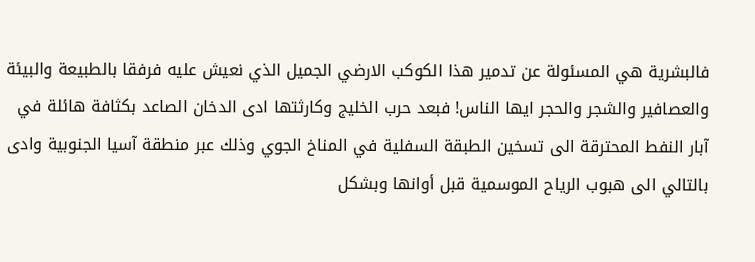فالبشرية هي المسئولة عن تدمير هذا الكوكب الارضي الجميل الذي نعيش عليه فرفقا بالطبيعة والبيئة والعصافير والشجر والحجر ايها الناس! فبعد حرب الخليج وكارثتها ادى الدخان الصاعد بكثافة هائلة في آبار النفط المحترقة الى تسخين الطبقة السفلية في المناخ الجوي وذلك عبر منطقة آسيا الجنوبية وادى بالتالي الى هبوب الرياح الموسمية قبل أوانها وبشكل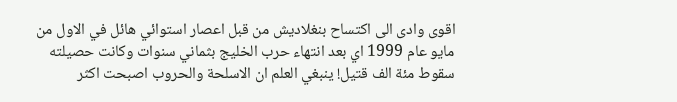اقوى وادى الى اكتساح بنغلاديش من قبل اعصار استوائي هائل في الاول من مايو عام 1999 اي بعد انتهاء حرب الخليج بثماني سنوات وكانت حصيلته سقوط مئة الف قتيل! ينبغي العلم ان الاسلحة والحروب اصبحت اكثر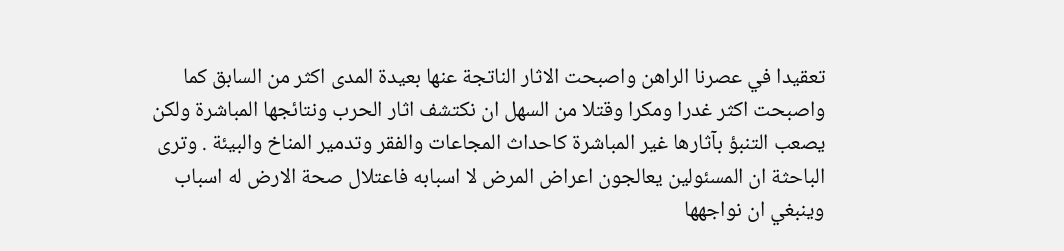تعقيدا في عصرنا الراهن واصبحت الاثار الناتجة عنها بعيدة المدى اكثر من السابق كما واصبحت اكثر غدرا ومكرا وقتلا من السهل ان نكتشف اثار الحرب ونتائجها المباشرة ولكن يصعب التنبؤ بآثارها غير المباشرة كاحداث المجاعات والفقر وتدمير المناخ والبيئة . وترى الباحثة ان المسئولين يعالجون اعراض المرض لا اسبابه فاعتلال صحة الارض له اسباب وينبغي ان نواجهها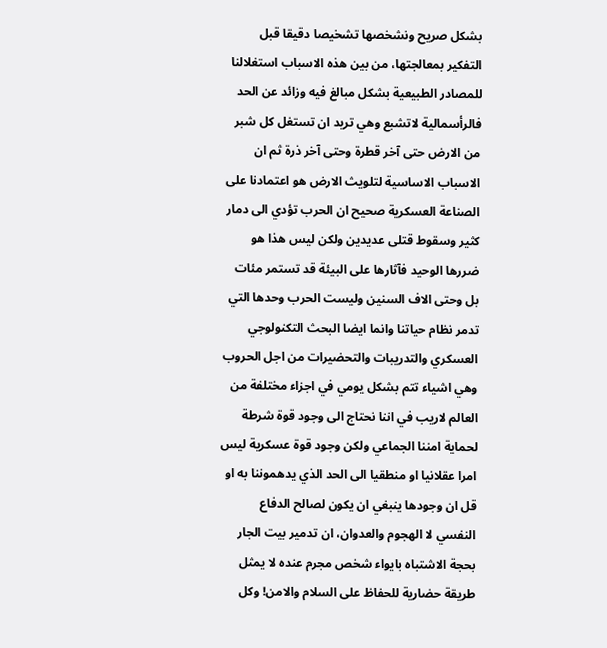بشكل صريح ونشخصها تشخيصا دقيقا قبل التفكير بمعالجتها، من بين هذه الاسباب استغلالنا للمصادر الطبيعية بشكل مبالغ فيه وزائد عن الحد فالرأسمالية لاتشبع وهي تريد ان تستغل كل شبر من الارض حتى آخر قطرة وحتى آخر ذرة ثم ان الاسباب الاساسية لتلويث الارض هو اعتمادنا على الصناعة العسكرية صحيح ان الحرب تؤدي الى دمار كثير وسقوط قتلى عديدين ولكن ليس هذا هو ضررها الوحيد فآثارها على البيئة قد تستمر مئات بل وحتى الاف السنين وليست الحرب وحدها التي تدمر نظام حياتنا وانما ايضا البحث التكنولوجي العسكري والتدريبات والتحضيرات من اجل الحروب وهي اشياء تتم بشكل يومي في اجزاء مختلفة من العالم لاريب في اننا نحتاج الى وجود قوة شرطة لحماية امننا الجماعي ولكن وجود قوة عسكرية ليس امرا عقلانيا او منطقيا الى الحد الذي يدهموننا به او قل ان وجودها ينبغي ان يكون لصالح الدفاع النفسي لا الهجوم والعدوان، ان تدمير بيت الجار بحجة الاشتباه بايواء شخص مجرم عنده لا يمثل طريقة حضارية للحفاظ على السلام والامن! وكل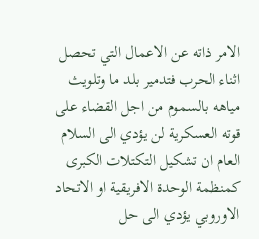الامر ذاته عن الاعمال التي تحصل اثناء الحرب فتدمير بلد ما وتلويث مياهه بالسموم من اجل القضاء على قوته العسكرية لن يؤدي الى السلام العام ان تشكيل التكتلات الكبرى كمنظمة الوحدة الافريقية او الاتحاد الاوروبي يؤدي الى حل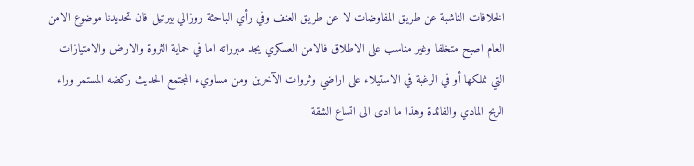الخلافات الناشبة عن طريق المفاوضات لا عن طريق العنف وفي رأي الباحثة روزالي بيرتيل فان تحديدنا موضوع الامن العام اصبح متخلفا وغير مناسب على الاطلاق فالامن العسكري يجد مبرراته اما في حماية الثروة والارض والامتيازات التي نملكها أو في الرغبة في الاستيلاء على اراضي وثروات الآخرين ومن مساويء المجتمع الحديث ركضه المستمر وراء الربح المادي والفائدة وهذا ما ادى الى اتساع الشقة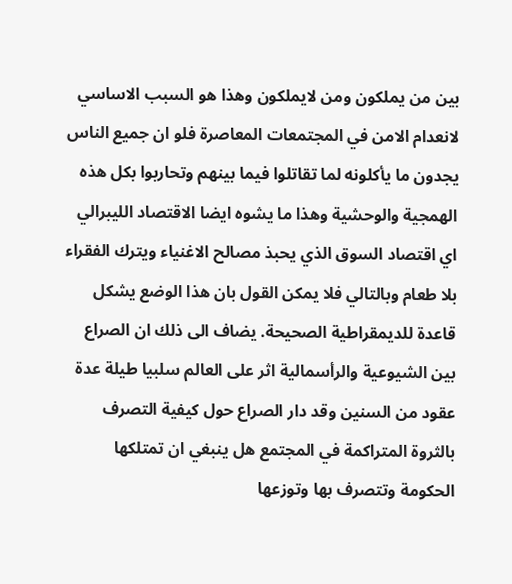بين من يملكون ومن لايملكون وهذا هو السبب الاساسي لانعدام الامن في المجتمعات المعاصرة فلو ان جميع الناس يجدون ما يأكلونه لما تقاتلوا فيما بينهم وتحاربوا بكل هذه الهمجية والوحشية وهذا ما يشوه ايضا الاقتصاد الليبرالي اي اقتصاد السوق الذي يحبذ مصالح الاغنياء ويترك الفقراء بلا طعام وبالتالي فلا يمكن القول بان هذا الوضع يشكل قاعدة للديمقراطية الصحيحة. يضاف الى ذلك ان الصراع بين الشيوعية والرأسمالية اثر على العالم سلبيا طيلة عدة عقود من السنين وقد دار الصراع حول كيفية التصرف بالثروة المتراكمة في المجتمع هل ينبغي ان تمتلكها الحكومة وتتصرف بها وتوزعها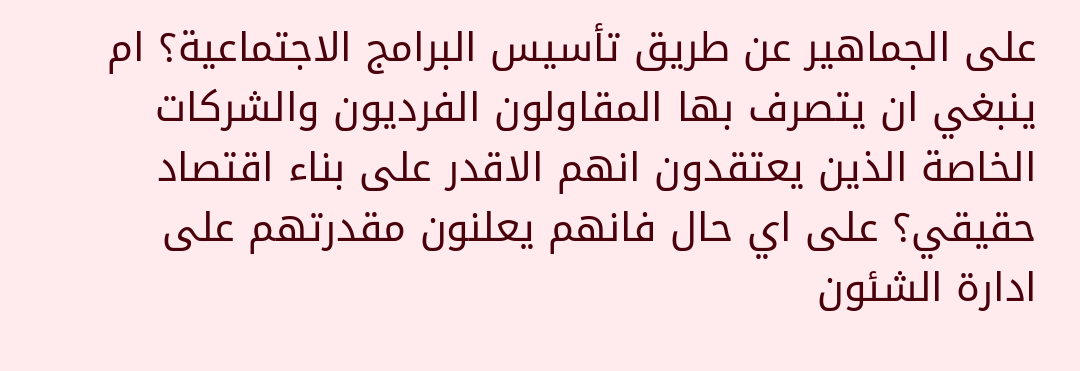على الجماهير عن طريق تأسيس البرامج الاجتماعية؟ ام ينبغي ان يتصرف بها المقاولون الفرديون والشركات الخاصة الذين يعتقدون انهم الاقدر على بناء اقتصاد حقيقي؟ على اي حال فانهم يعلنون مقدرتهم على ادارة الشئون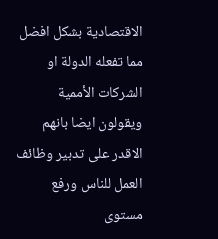الاقتصادية بشكل افضل مما تفعله الدولة او الشركات الأممية ويقولون ايضا بانهم الاقدر على تدبير وظائف العمل للناس ورفع مستوى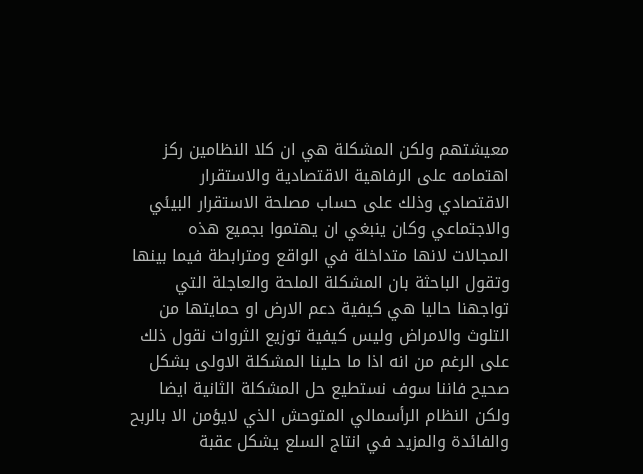معيشتهم ولكن المشكلة هي ان كلا النظامين ركز اهتمامه على الرفاهية الاقتصادية والاستقرار الاقتصادي وذلك على حساب مصلحة الاستقرار البيئي والاجتماعي وكان ينبغي ان يهتموا بجميع هذه المجالات لانها متداخلة في الواقع ومترابطة فيما بينها وتقول الباحثة بان المشكلة الملحة والعاجلة التي تواجهنا حاليا هي كيفية دعم الارض او حمايتها من التلوث والامراض وليس كيفية توزيع الثروات نقول ذلك على الرغم من انه اذا ما حلينا المشكلة الاولى بشكل صحيح فاننا سوف نستطيع حل المشكلة الثانية ايضا ولكن النظام الرأسمالي المتوحش الذي لايؤمن الا بالربح والفائدة والمزيد في انتاج السلع يشكل عقبة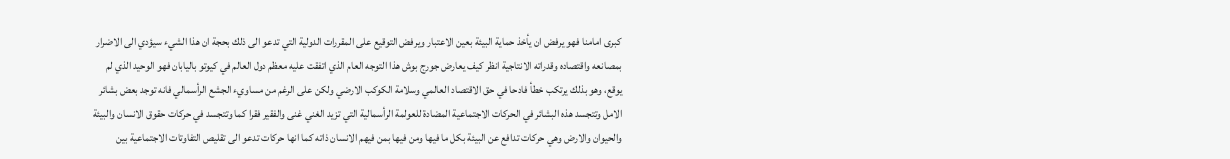كبرى امامنا فهو يرفض ان يأخذ حماية البيئة بعين الاعتبار ويرفض التوقيع على المقررات الدولية التي تدعو الى ذلك بحجة ان هذا الشيء سيؤدي الى الاضرار بمصانعه واقتصاده وقدراته الانتاجية انظر كيف يعارض جورج بوش هذا التوجه العام الذي اتفقت عليه معظم دول العالم في كيوتو باليابان فهو الوحيد الذي لم يوقع، وهو بذلك يرتكب خطأ فادحا في حق الاقتصاد العالمي وسلامة الكوكب الارضي ولكن على الرغم من مساويء الجشع الرأسمالي فانه توجد بعض بشائر الامل وتتجسد هذه البشائر في الحركات الاجتماعية المضادة للعولمة الرأسمالية التي تزيد الغني غنى والفقير فقرا كما وتتجسد في حركات حقوق الانسان والبيئة والحيوان والارض وهي حركات تدافع عن البيئة بكل ما فيها ومن فيها بمن فيهم الانسان ذاته كما انها حركات تدعو الى تقليص التفاوتات الاجتماعية بين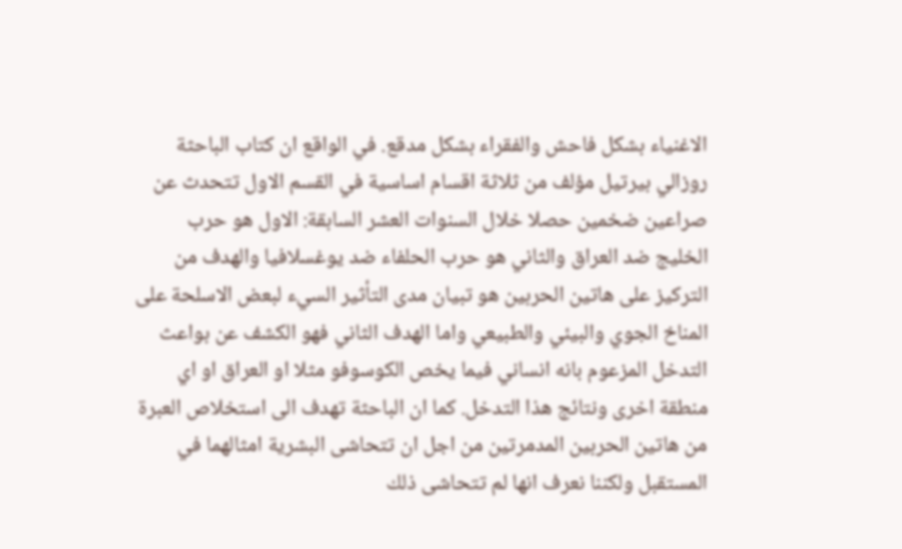الاغنياء بشكل فاحش والفقراء بشكل مدقع. في الواقع ان كتاب الباحثة روزالي بيرتيل مؤلف من ثلاثة اقسام اساسية في القسم الاول تتحدث عن صراعين ضخمين حصلا خلال السنوات العشر السابقة: الاول هو حرب الخليج ضد العراق والثاني هو حرب الحلفاء ضد يوغسلافيا والهدف من التركيز على هاتين الحربين هو تبيان مدى التأثير السيء لبعض الاسلحة على المناخ الجوي والبيئي والطبيعي واما الهدف الثاني فهو الكشف عن بواعث التدخل المزعوم بانه انساني فيما يخص الكوسوفو مثلا او العراق او اي منطقة اخرى ونتائج هذا التدخل. كما ان الباحثة تهدف الى استخلاص العبرة من هاتين الحربين المدمرتين من اجل ان تتحاشى البشرية امثالهما في المستقبل ولكننا نعرف انها لم تتحاشى ذلك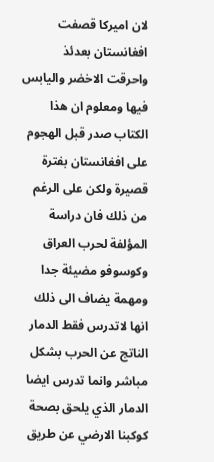لان اميركا قصفت افغانستان بعدئذ واحرقت الاخضر واليابس فيها ومعلوم ان هذا الكتاب صدر قبل الهجوم على افغانستان بفترة قصيرة ولكن على الرغم من ذلك فان دراسة المؤلفة لحرب العراق وكوسوفو مضيئة جدا ومهمة يضاف الى ذلك انها لاتدرس فقط الدمار الناتج عن الحرب بشكل مباشر وانما تدرس ايضا الدمار الذي يلحق بصحة كوكبنا الارضي عن طريق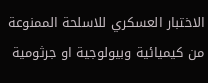الاختبار العسكري للاسلحة الممنوعة من كيميائية وبيولوجية او جرثومية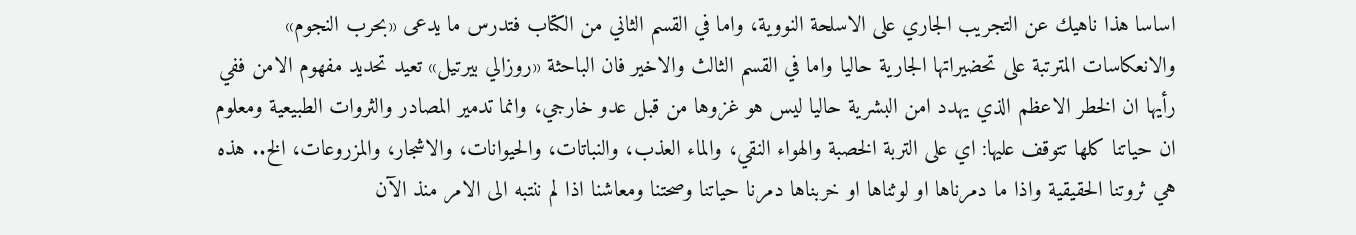اساسا هذا ناهيك عن التجريب الجاري على الاسلحة النووية، واما في القسم الثاني من الكتاب فتدرس ما يدعى «بحرب النجوم» والانعكاسات المترتبة على تحضيراتها الجارية حاليا واما في القسم الثالث والاخير فان الباحثة «روزالي بيرتيل» تعيد تحديد مفهوم الامن ففي رأيها ان الخطر الاعظم الذي يهدد امن البشرية حاليا ليس هو غزوها من قبل عدو خارجي، وانما تدمير المصادر والثروات الطبيعية ومعلوم ان حياتنا كلها تتوقف عليها: اي على التربة الخصبة والهواء النقي، والماء العذب، والنباتات، والحيوانات، والاشجار، والمزروعات، الخ.. هذه هي ثروتنا الحقيقية واذا ما دمرناها او لوثناها او خربناها دمرنا حياتنا وصحتنا ومعاشنا اذا لم ننتبه الى الامر منذ الآن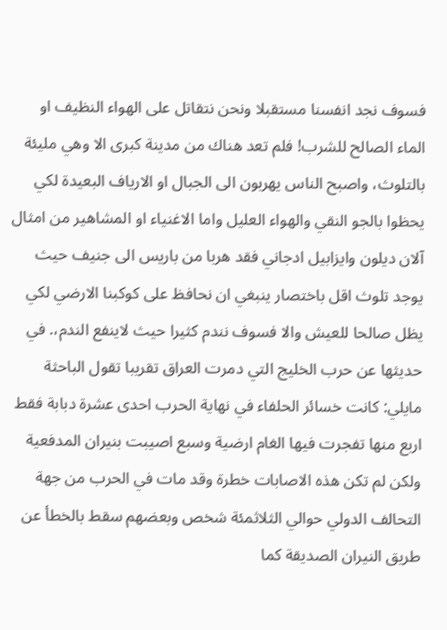فسوف نجد انفسنا مستقبلا ونحن نتقاتل على الهواء النظيف او الماء الصالح للشرب! فلم تعد هناك من مدينة كبرى الا وهي مليئة بالتلوث، واصبح الناس يهربون الى الجبال او الارياف البعيدة لكي يحظوا بالجو النقي والهواء العليل واما الاغنياء او المشاهير من امثال آلان ديلون وايزابيل ادجاني فقد هربا من باريس الى جنيف حيث يوجد تلوث اقل باختصار ينبغي ان نحافظ على كوكبنا الارضي لكي يظل صالحا للعيش والا فسوف نندم كثيرا حيث لاينفع الندم،. في حديثها عن حرب الخليج التي دمرت العراق تقريبا تقول الباحثة مايلي: كانت خسائر الحلفاء في نهاية الحرب احدى عشرة دبابة فقط اربع منها تفجرت فيها الغام ارضية وسبع اصيبت بنيران المدفعية ولكن لم تكن هذه الاصابات خطرة وقد مات في الحرب من جهة التحالف الدولي حوالي الثلاثمئة شخص وبعضهم سقط بالخطأ عن طريق النيران الصديقة كما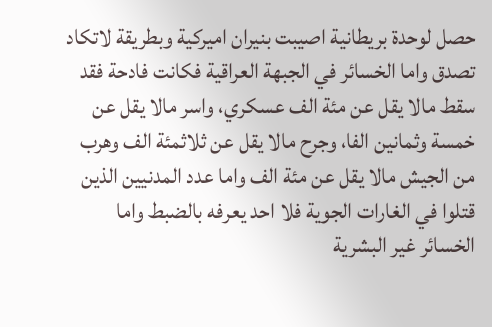حصل لوحدة بريطانية اصيبت بنيران اميركية وبطريقة لاتكاد تصدق واما الخسائر في الجبهة العراقية فكانت فادحة فقد سقط مالا يقل عن مئة الف عسكري، واسر مالا يقل عن خمسة وثمانين الفا، وجرح مالا يقل عن ثلاثمئة الف وهرب من الجيش مالا يقل عن مئة الف واما عدد المدنيين الذين قتلوا في الغارات الجوية فلا احد يعرفه بالضبط واما الخسائر غير البشرية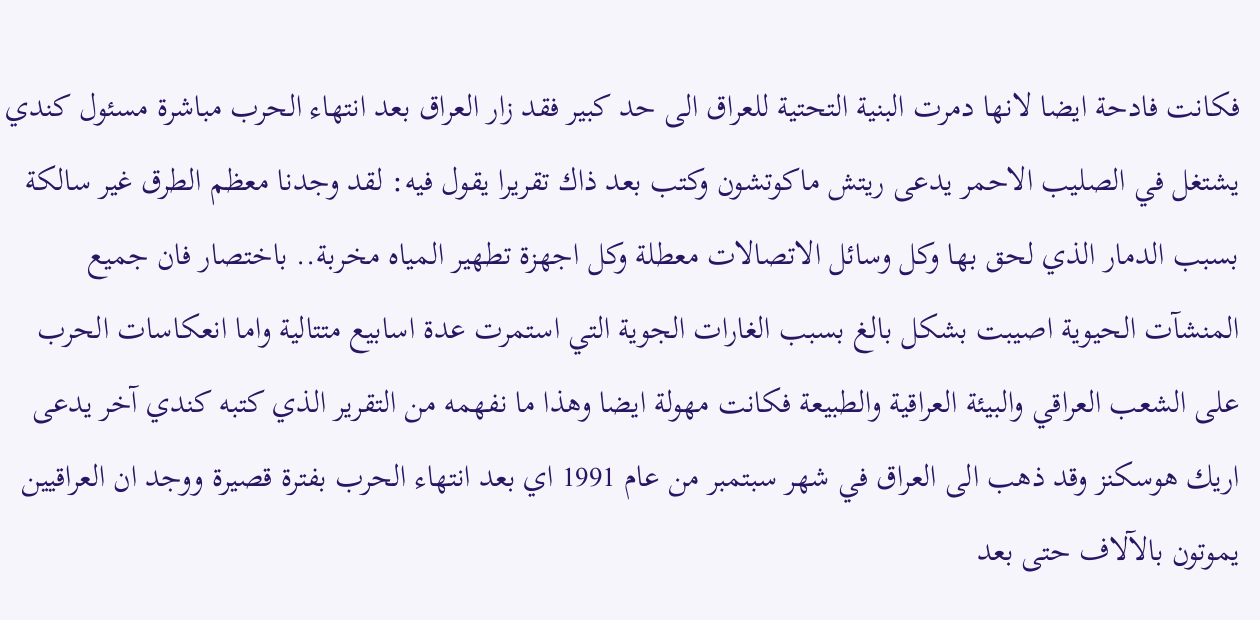فكانت فادحة ايضا لانها دمرت البنية التحتية للعراق الى حد كبير فقد زار العراق بعد انتهاء الحرب مباشرة مسئول كندي يشتغل في الصليب الاحمر يدعى ريتش ماكوتشون وكتب بعد ذاك تقريرا يقول فيه: لقد وجدنا معظم الطرق غير سالكة بسبب الدمار الذي لحق بها وكل وسائل الاتصالات معطلة وكل اجهزة تطهير المياه مخربة.. باختصار فان جميع المنشآت الحيوية اصيبت بشكل بالغ بسبب الغارات الجوية التي استمرت عدة اسابيع متتالية واما انعكاسات الحرب على الشعب العراقي والبيئة العراقية والطبيعة فكانت مهولة ايضا وهذا ما نفهمه من التقرير الذي كتبه كندي آخر يدعى اريك هوسكنز وقد ذهب الى العراق في شهر سبتمبر من عام 1991 اي بعد انتهاء الحرب بفترة قصيرة ووجد ان العراقيين يموتون بالآلاف حتى بعد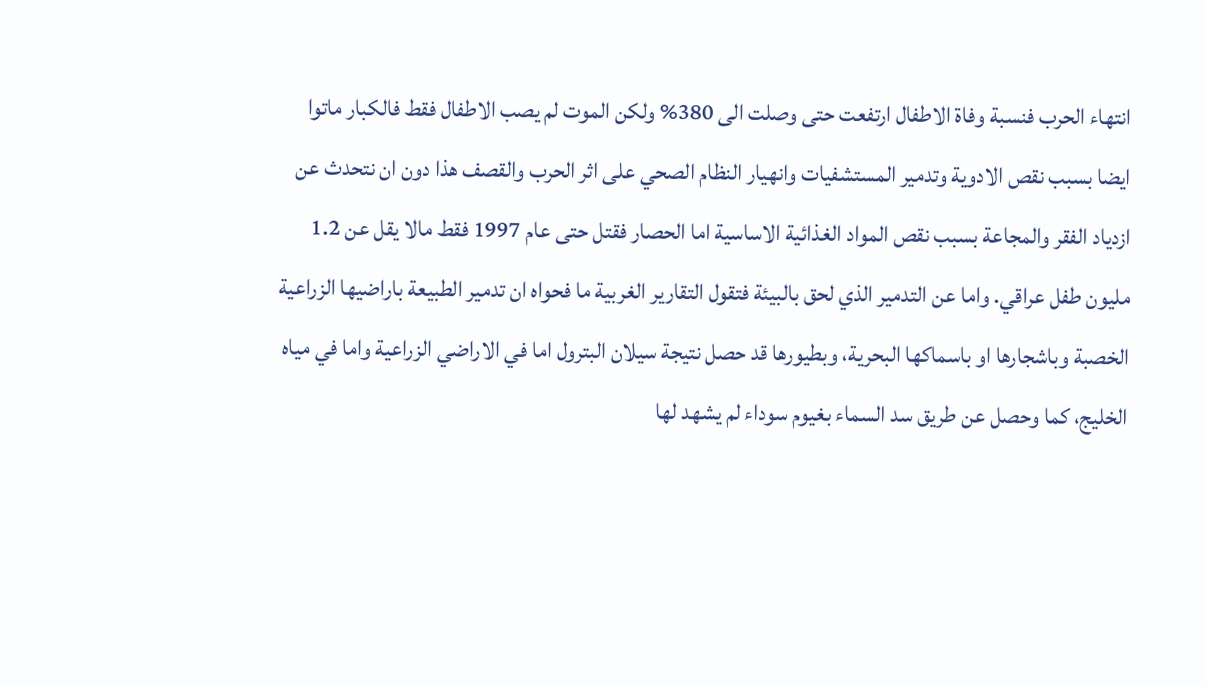انتهاء الحرب فنسبة وفاة الاطفال ارتفعت حتى وصلت الى 380% ولكن الموت لم يصب الاطفال فقط فالكبار ماتوا ايضا بسبب نقص الادوية وتدمير المستشفيات وانهيار النظام الصحي على اثر الحرب والقصف هذا دون ان نتحدث عن ازدياد الفقر والمجاعة بسبب نقص المواد الغذائية الاساسية اما الحصار فقتل حتى عام 1997 فقط مالا يقل عن 1.2 مليون طفل عراقي. واما عن التدمير الذي لحق بالبيئة فتقول التقارير الغربية ما فحواه ان تدمير الطبيعة باراضيها الزراعية الخصبة وباشجارها او باسماكها البحرية، وبطيورها قد حصل نتيجة سيلان البترول اما في الاراضي الزراعية واما في مياه الخليج، كما وحصل عن طريق سد السماء بغيوم سوداء لم يشهد لها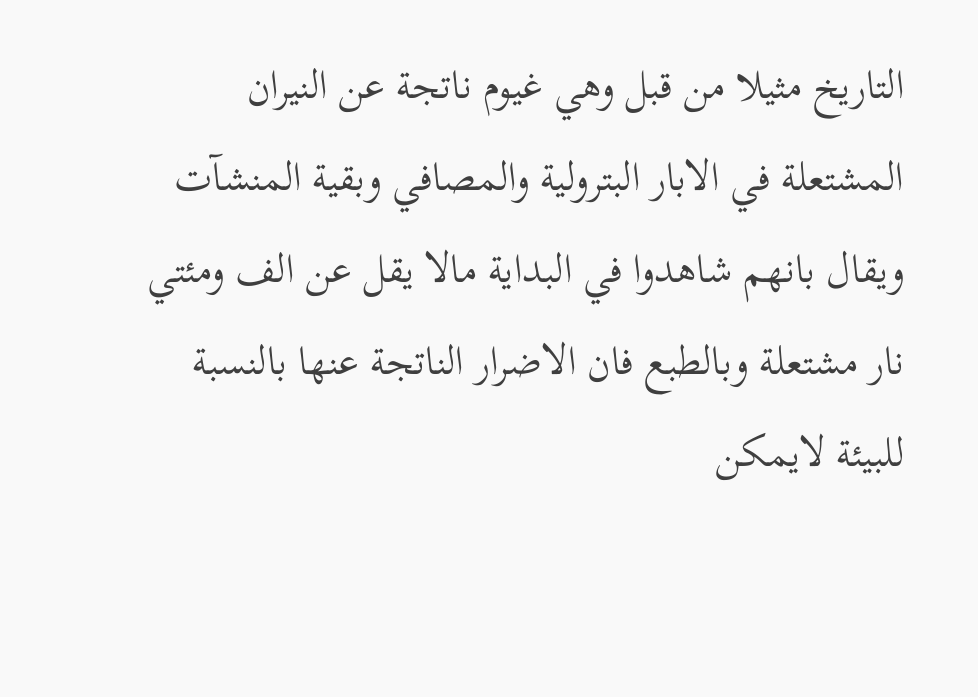التاريخ مثيلا من قبل وهي غيوم ناتجة عن النيران المشتعلة في الابار البترولية والمصافي وبقية المنشآت ويقال بانهم شاهدوا في البداية مالا يقل عن الف ومئتي نار مشتعلة وبالطبع فان الاضرار الناتجة عنها بالنسبة للبيئة لايمكن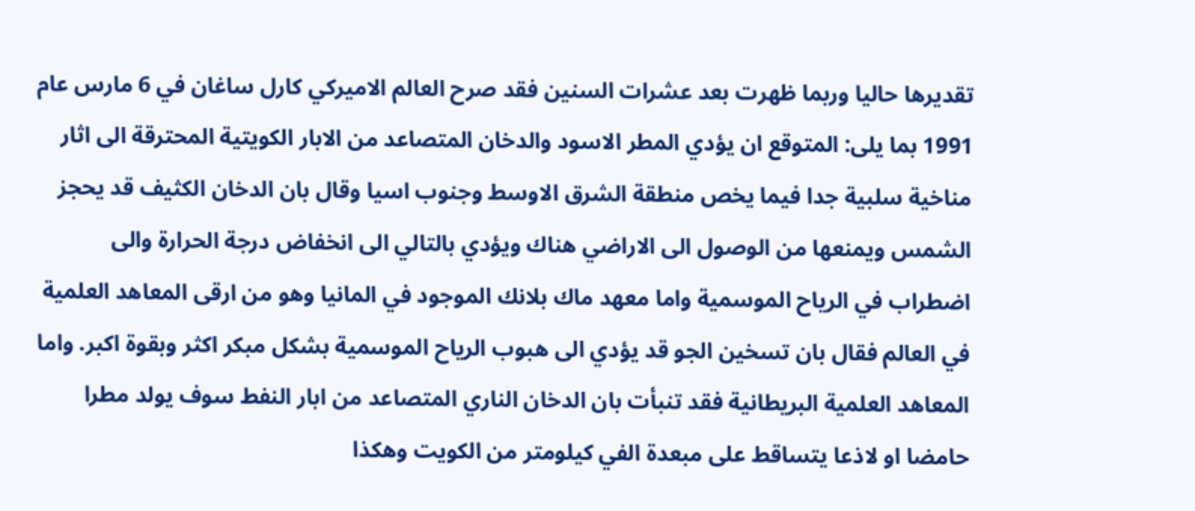تقديرها حاليا وربما ظهرت بعد عشرات السنين فقد صرح العالم الاميركي كارل ساغان في 6 مارس عام 1991 بما يلى: المتوقع ان يؤدي المطر الاسود والدخان المتصاعد من الابار الكويتية المحترقة الى اثار مناخية سلبية جدا فيما يخص منطقة الشرق الاوسط وجنوب اسيا وقال بان الدخان الكثيف قد يحجز الشمس ويمنعها من الوصول الى الاراضي هناك ويؤدي بالتالي الى انخفاض درجة الحرارة والى اضطراب في الرياح الموسمية واما معهد ماك بلانك الموجود في المانيا وهو من ارقى المعاهد العلمية في العالم فقال بان تسخين الجو قد يؤدي الى هبوب الرياح الموسمية بشكل مبكر اكثر وبقوة اكبر. واما المعاهد العلمية البريطانية فقد تنبأت بان الدخان الناري المتصاعد من ابار النفط سوف يولد مطرا حامضا او لاذعا يتساقط على مبعدة الفي كيلومتر من الكويت وهكذا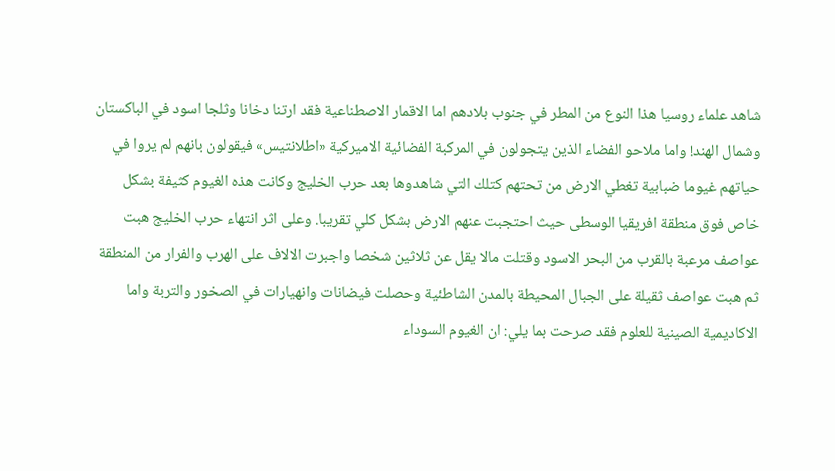شاهد علماء روسيا هذا النوع من المطر في جنوب بلادهم اما الاقمار الاصطناعية فقد ارتنا دخانا وثلجا اسود في الباكستان وشمال الهند! واما ملاحو الفضاء الذين يتجولون في المركبة الفضائية الاميركية «اطلانتيس» فيقولون بانهم لم يروا في حياتهم غيوما ضبابية تغطي الارض من تحتهم كتلك التي شاهدوها بعد حرب الخليج وكانت هذه الغيوم كثيفة بشكل خاص فوق منطقة افريقيا الوسطى حيث احتجبت عنهم الارض بشكل كلي تقريبا. وعلى اثر انتهاء حرب الخليج هبت عواصف مرعبة بالقرب من البحر الاسود وقتلت مالا يقل عن ثلاثين شخصا واجبرت الالاف على الهرب والفرار من المنطقة ثم هبت عواصف ثقيلة على الجبال المحيطة بالمدن الشاطئية وحصلت فيضانات وانهيارات في الصخور والتربة واما الاكاديمية الصينية للعلوم فقد صرحت بما يلي: ان الغيوم السوداء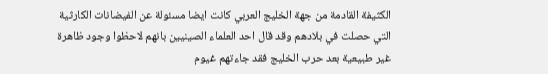الكثيفة القادمة من جهة الخليج العربي كانت ايضا مسئولة عن الفيضانات الكارثية التي حصلت في بلادهم وقد قال احد العلماء الصينيين بانهم لاحظوا وجود ظاهرة غير طبيعية بعد حرب الخليج فقد جاءتهم غيوم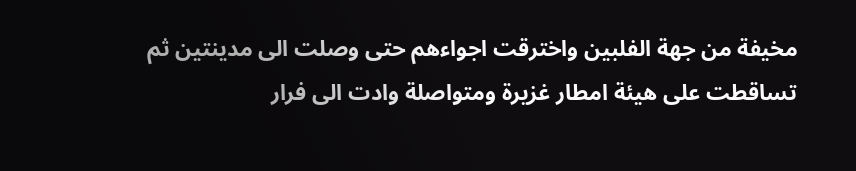مخيفة من جهة الفلبين واخترقت اجواءهم حتى وصلت الى مدينتين ثم تساقطت على هيئة امطار غزيرة ومتواصلة وادت الى فرار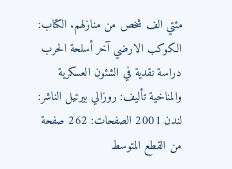مئتي الف شخص من منازلهم. الكتاب: الكوكب الارضي آخر أسلحة الحرب دراسة نقدية في الشئون العسكرية والمناخية تأليف: روزالي بيرتيل الناشر: لندن 2001 الصفحات: 262 صفحة من القطع المتوسط